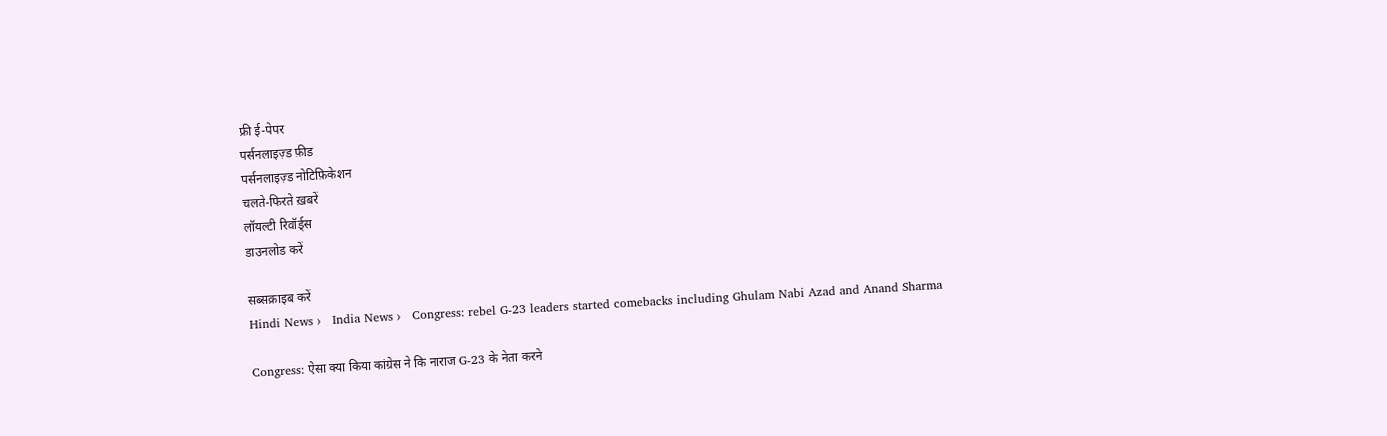फ्री ई-पेपर
पर्सनलाइज़्ड फ़ीड
पर्सनलाइज़्ड नोटिफ़िकेशन
चलते-फिरते ख़बरें
लॉयल्टी रिवॉर्ड्स
डाउनलोड करें

सब्सक्राइब करें
Hindi News ›   India News ›   Congress: rebel G-23 leaders started comebacks including Ghulam Nabi Azad and Anand Sharma

Congress: ऐसा क्या किया कांग्रेस ने कि नाराज G-23 के नेता करने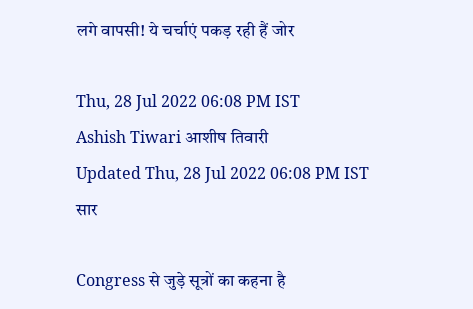लगे वापसी! ये चर्चाएं पकड़ रही हैं जोर

Thu, 28 Jul 2022 06:08 PM IST
Ashish Tiwari आशीष तिवारी
Updated Thu, 28 Jul 2022 06:08 PM IST
सार

Congress से जुड़े सूत्रों का कहना है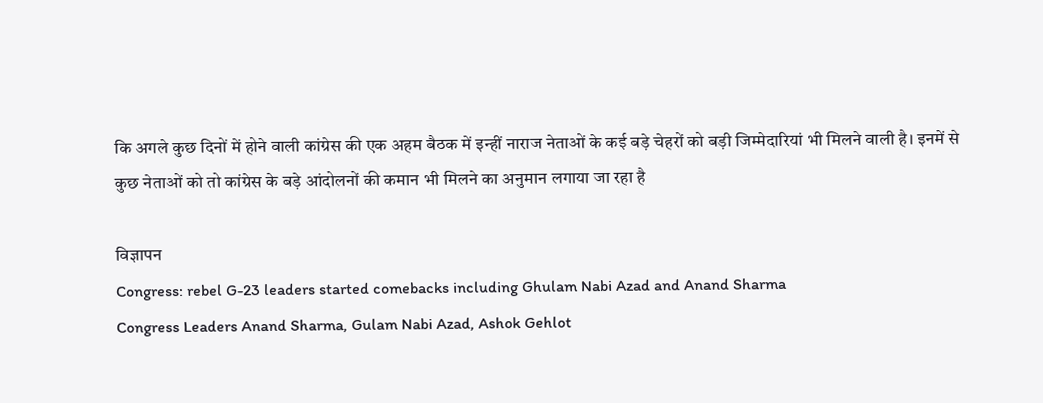कि अगले कुछ दिनों में होने वाली कांग्रेस की एक अहम बैठक में इन्हीं नाराज नेताओं के कई बड़े चेहरों को बड़ी जिम्मेदारियां भी मिलने वाली है। इनमें से कुछ नेताओं को तो कांग्रेस के बड़े आंदोलनों की कमान भी मिलने का अनुमान लगाया जा रहा है

विज्ञापन
Congress: rebel G-23 leaders started comebacks including Ghulam Nabi Azad and Anand Sharma
Congress Leaders Anand Sharma, Gulam Nabi Azad, Ashok Gehlot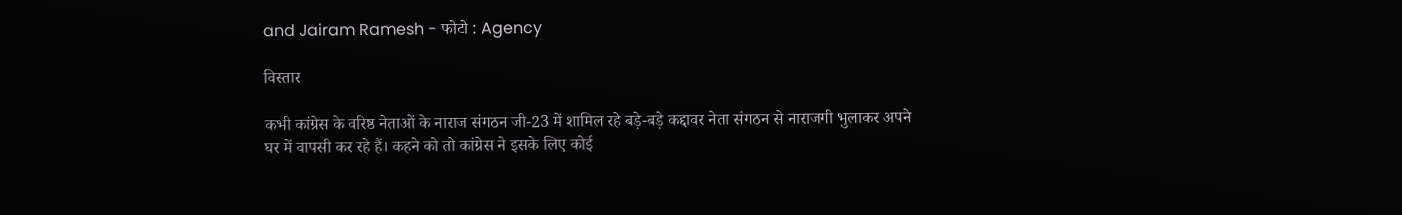and Jairam Ramesh - फोटो : Agency

विस्तार

कभी कांग्रेस के वरिष्ठ नेताओं के नाराज संगठन जी-23 में शामिल रहे बड़े-बड़े कद्दावर नेता संगठन से नाराजगी भुलाकर अपने घर में वापसी कर रहे हैं। कहने को तो कांग्रेस ने इसके लिए कोई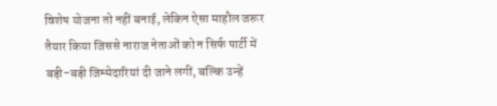विशेष योजना तो नहीं बनाई, लेकिन ऐसा माहौल जरूर तैयार किया जिससे नाराज नेताओं को न सिर्फ पार्टी में बड़ी-बड़ी जिम्मेदारियां दी जाने लगीं, बल्कि उन्हें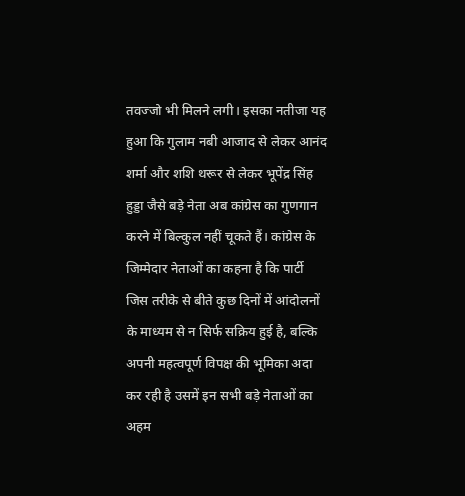तवज्जो भी मिलने लगी। इसका नतीजा यह हुआ कि गुलाम नबी आजाद से लेकर आनंद शर्मा और शशि थरूर से लेकर भूपेंद्र सिंह हुड्डा जैसे बड़े नेता अब कांग्रेस का गुणगान करने में बिल्कुल नहीं चूकते हैं। कांग्रेस के जिम्मेदार नेताओं का कहना है कि पार्टी जिस तरीके से बीते कुछ दिनों में आंदोलनों के माध्यम से न सिर्फ सक्रिय हुई है, बल्कि अपनी महत्वपूर्ण विपक्ष की भूमिका अदा कर रही है उसमें इन सभी बड़े नेताओं का अहम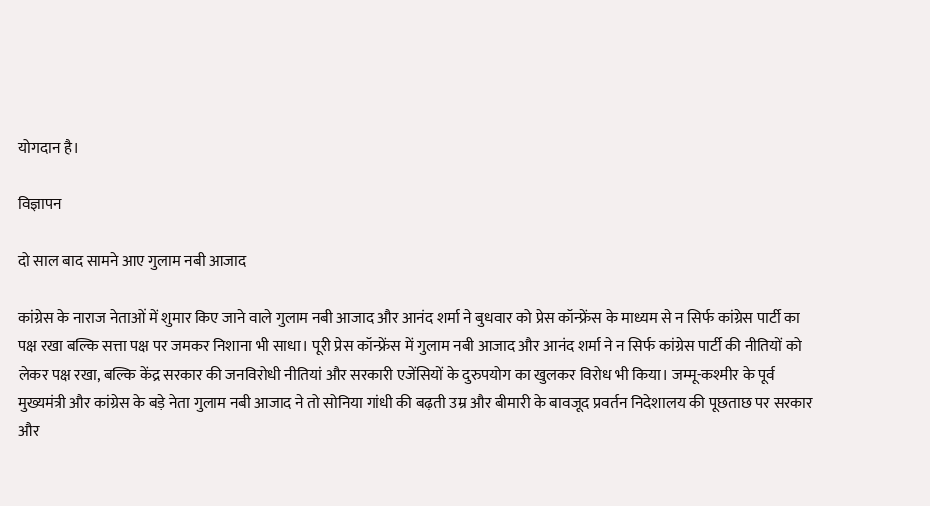योगदान है।

विज्ञापन

दो साल बाद सामने आए गुलाम नबी आजाद

कांग्रेस के नाराज नेताओं में शुमार किए जाने वाले गुलाम नबी आजाद और आनंद शर्मा ने बुधवार को प्रेस कॉन्फ्रेंस के माध्यम से न सिर्फ कांग्रेस पार्टी का पक्ष रखा बल्कि सत्ता पक्ष पर जमकर निशाना भी साधा। पूरी प्रेस कॉन्फ्रेंस में गुलाम नबी आजाद और आनंद शर्मा ने न सिर्फ कांग्रेस पार्टी की नीतियों को लेकर पक्ष रखा, बल्कि केंद्र सरकार की जनविरोधी नीतियां और सरकारी एजेंसियों के दुरुपयोग का खुलकर विरोध भी किया। जम्मू-कश्मीर के पूर्व मुख्यमंत्री और कांग्रेस के बड़े नेता गुलाम नबी आजाद ने तो सोनिया गांधी की बढ़ती उम्र और बीमारी के बावजूद प्रवर्तन निदेशालय की पूछताछ पर सरकार और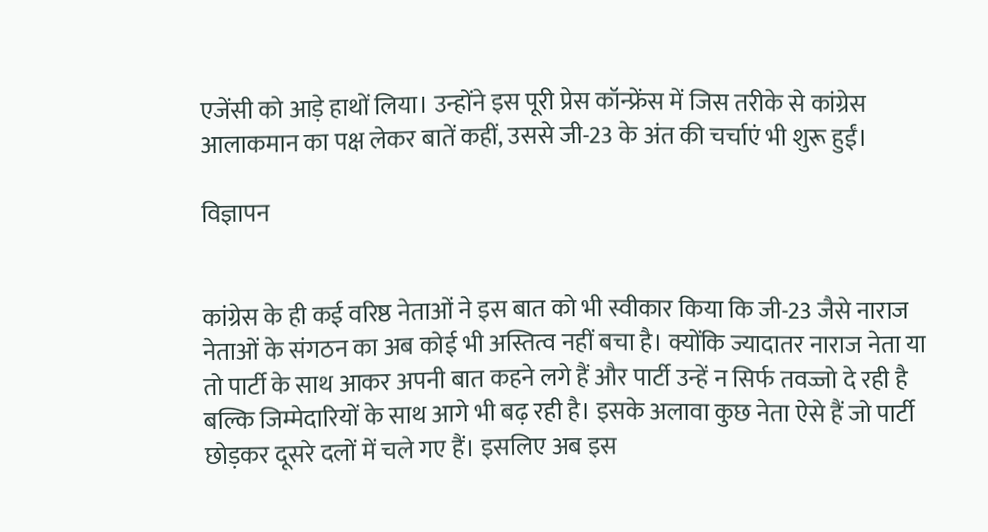एजेंसी को आड़े हाथों लिया। उन्होंने इस पूरी प्रेस कॉन्फ्रेंस में जिस तरीके से कांग्रेस आलाकमान का पक्ष लेकर बातें कहीं, उससे जी-23 के अंत की चर्चाएं भी शुरू हुईं।

विज्ञापन


कांग्रेस के ही कई वरिष्ठ नेताओं ने इस बात को भी स्वीकार किया कि जी-23 जैसे नाराज नेताओं के संगठन का अब कोई भी अस्तित्व नहीं बचा है। क्योंकि ज्यादातर नाराज नेता या तो पार्टी के साथ आकर अपनी बात कहने लगे हैं और पार्टी उन्हें न सिर्फ तवज्जो दे रही है बल्कि जिम्मेदारियों के साथ आगे भी बढ़ रही है। इसके अलावा कुछ नेता ऐसे हैं जो पार्टी छोड़कर दूसरे दलों में चले गए हैं। इसलिए अब इस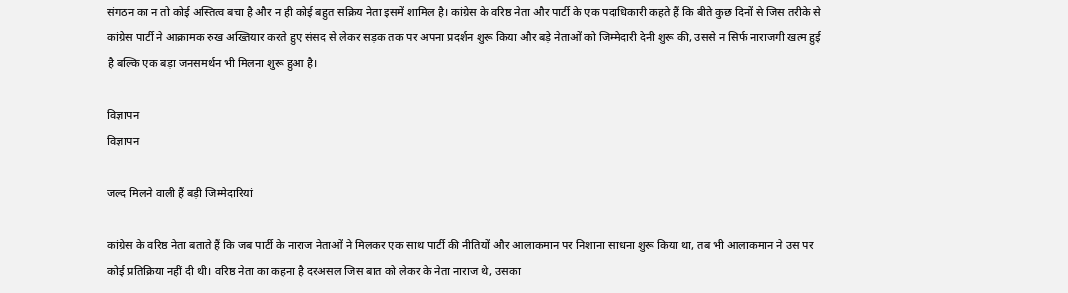संगठन का न तो कोई अस्तित्व बचा है और न ही कोई बहुत सक्रिय नेता इसमें शामिल है। कांग्रेस के वरिष्ठ नेता और पार्टी के एक पदाधिकारी कहते हैं कि बीते कुछ दिनों से जिस तरीके से कांग्रेस पार्टी ने आक्रामक रुख अख्तियार करते हुए संसद से लेकर सड़क तक पर अपना प्रदर्शन शुरू किया और बड़े नेताओं को जिम्मेदारी देनी शुरू की, उससे न सिर्फ नाराजगी खत्म हुई है बल्कि एक बड़ा जनसमर्थन भी मिलना शुरू हुआ है।

विज्ञापन
विज्ञापन

जल्द मिलने वाली हैं बड़ी जिम्मेदारियां

कांग्रेस के वरिष्ठ नेता बताते हैं कि जब पार्टी के नाराज नेताओं ने मिलकर एक साथ पार्टी की नीतियों और आलाकमान पर निशाना साधना शुरू किया था, तब भी आलाकमान ने उस पर कोई प्रतिक्रिया नहीं दी थी। वरिष्ठ नेता का कहना है दरअसल जिस बात को लेकर के नेता नाराज थे, उसका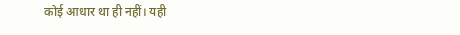कोई आधार था ही नहीं। यही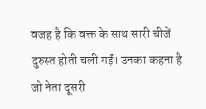वजह है कि वक्त के साथ सारी चीजें दुरुस्त होती चली गईं। उनका कहना है जो नेता दूसरी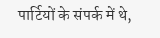पार्टियों के संपर्क में थे,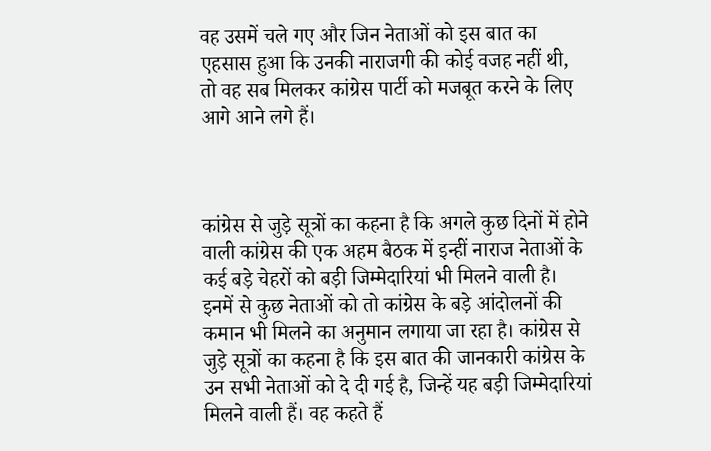वह उसमें चले गए और जिन नेताओं को इस बात का एहसास हुआ कि उनकी नाराजगी की कोई वजह नहीं थी, तो वह सब मिलकर कांग्रेस पार्टी को मजबूत करने के लिए आगे आने लगे हैं।



कांग्रेस से जुड़े सूत्रों का कहना है कि अगले कुछ दिनों में होने वाली कांग्रेस की एक अहम बैठक में इन्हीं नाराज नेताओं के कई बड़े चेहरों को बड़ी जिम्मेदारियां भी मिलने वाली है। इनमें से कुछ नेताओं को तो कांग्रेस के बड़े आंदोलनों की कमान भी मिलने का अनुमान लगाया जा रहा है। कांग्रेस से जुड़े सूत्रों का कहना है कि इस बात की जानकारी कांग्रेस के उन सभी नेताओं को दे दी गई है, जिन्हें यह बड़ी जिम्मेदारियां मिलने वाली हैं। वह कहते हैं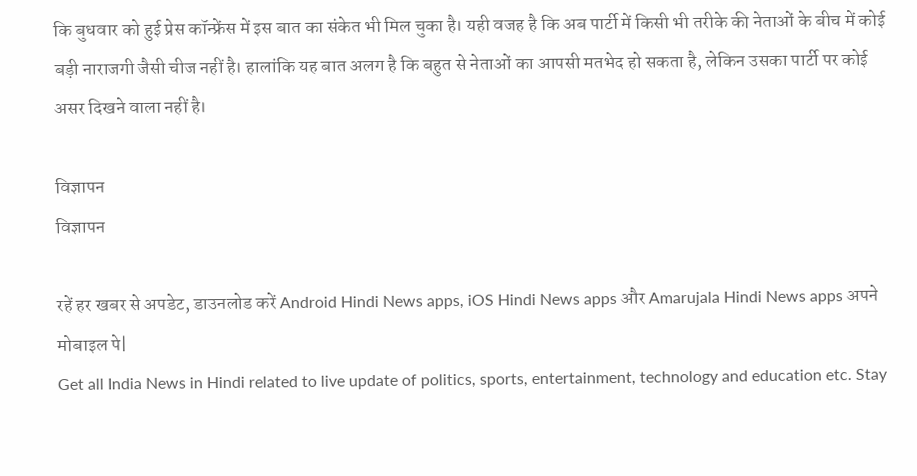कि बुधवार को हुई प्रेस कॉन्फ्रेंस में इस बात का संकेत भी मिल चुका है। यही वजह है कि अब पार्टी में किसी भी तरीके की नेताओं के बीच में कोई बड़ी नाराजगी जैसी चीज नहीं है। हालांकि यह बात अलग है कि बहुत से नेताओं का आपसी मतभेद हो सकता है, लेकिन उसका पार्टी पर कोई असर दिखने वाला नहीं है।

विज्ञापन
विज्ञापन

रहें हर खबर से अपडेट, डाउनलोड करें Android Hindi News apps, iOS Hindi News apps और Amarujala Hindi News apps अपने मोबाइल पे|
Get all India News in Hindi related to live update of politics, sports, entertainment, technology and education etc. Stay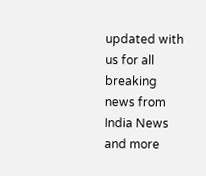updated with us for all breaking news from India News and more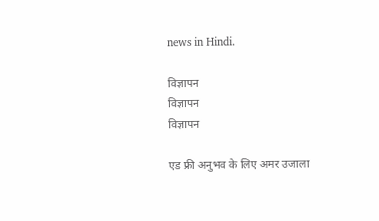news in Hindi.

विज्ञापन
विज्ञापन
विज्ञापन

एड फ्री अनुभव के लिए अमर उजाला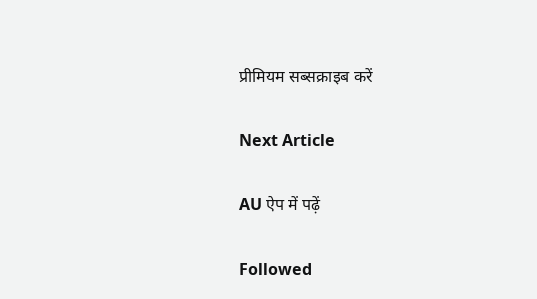प्रीमियम सब्सक्राइब करें

Next Article

AU ऐप में पढ़ें

Followed